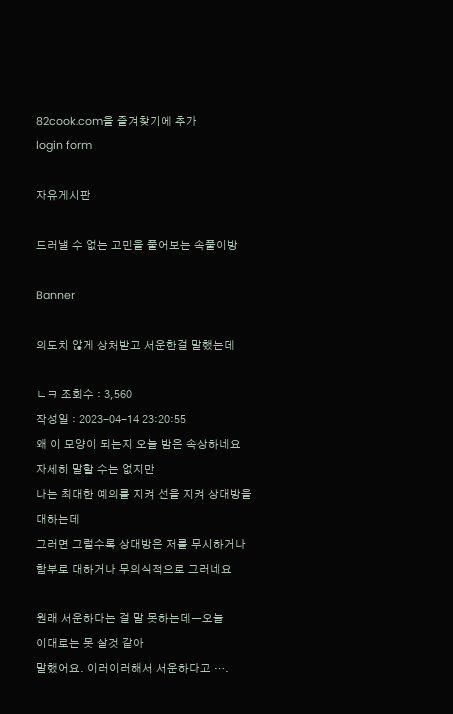82cook.com을 즐겨찾기에 추가
login form

자유게시판

드러낼 수 없는 고민을 풀어보는 속풀이방

Banner

의도치 않게 상처받고 서운한걸 말했는데

ㄴㅋ 조회수 : 3,560
작성일 : 2023-04-14 23:20:55
왜 이 모양이 되는지 오늘 밤은 속상하네요
자세히 말할 수는 없지만
나는 최대한 예의를 지켜 선을 지켜 상대방을 대하는데
그러면 그럴수록 상대방은 저를 무시하거나
함부로 대하거나 무의식적으로 그러네요

원래 서운하다는 걸 말 못하는데ㅡ오늘
이대로는 못 살것 같아
말했어요. 이러이러해서 서운하다고 ….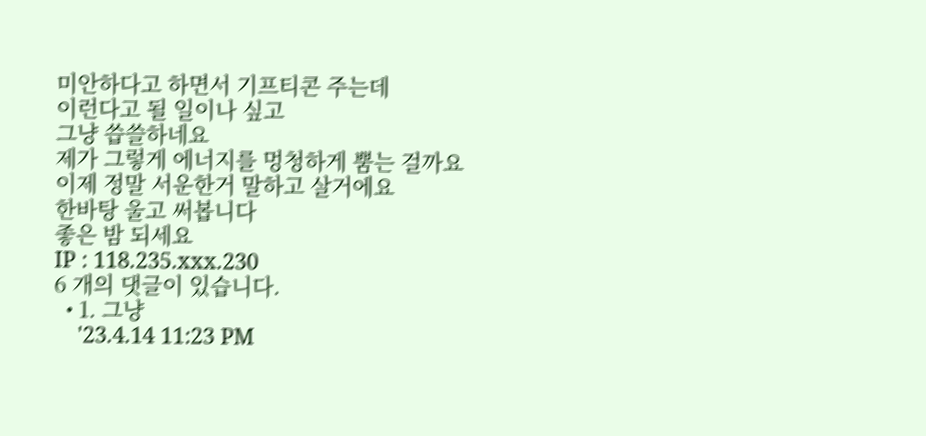미안하다고 하면서 기프티콘 주는데
이런다고 될 일이나 싶고
그냥 씁쓸하네요
제가 그렇게 에너지를 멍청하게 뿜는 걸까요
이제 정말 서운한거 말하고 살거에요
한바탕 울고 써봅니다
좋은 밤 되세요
IP : 118.235.xxx.230
6 개의 댓글이 있습니다.
  • 1. 그냥
    '23.4.14 11:23 PM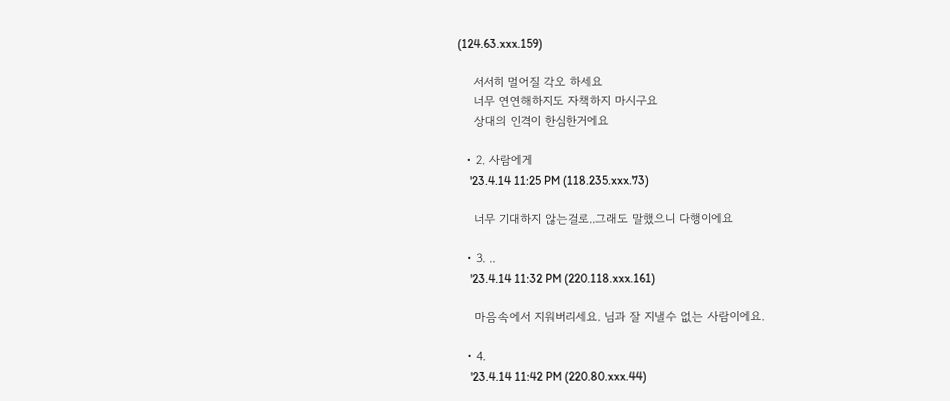(124.63.xxx.159)

    서서히 멀어질 각오 하세요
    너무 연연해하지도 자책하지 마시구요
    상대의 인격이 한심한거에요

  • 2. 사람에게
    '23.4.14 11:25 PM (118.235.xxx.73)

    너무 기대하지 않는걸로..그래도 말했으니 다행이에요

  • 3. ..
    '23.4.14 11:32 PM (220.118.xxx.161)

    마음속에서 지워버리세요. 님과 잘 지낼수 없는 사람이에요.

  • 4.
    '23.4.14 11:42 PM (220.80.xxx.44)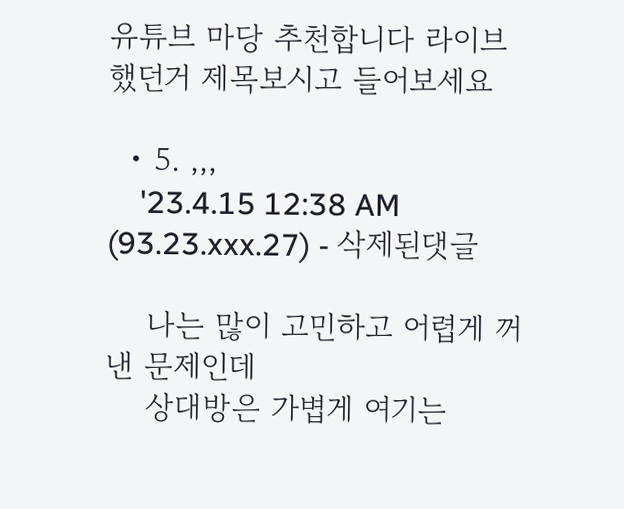유튜브 마당 추천합니다 라이브 했던거 제목보시고 들어보세요

  • 5. ,,,
    '23.4.15 12:38 AM (93.23.xxx.27) - 삭제된댓글

    나는 많이 고민하고 어렵게 꺼낸 문제인데
    상대방은 가볍게 여기는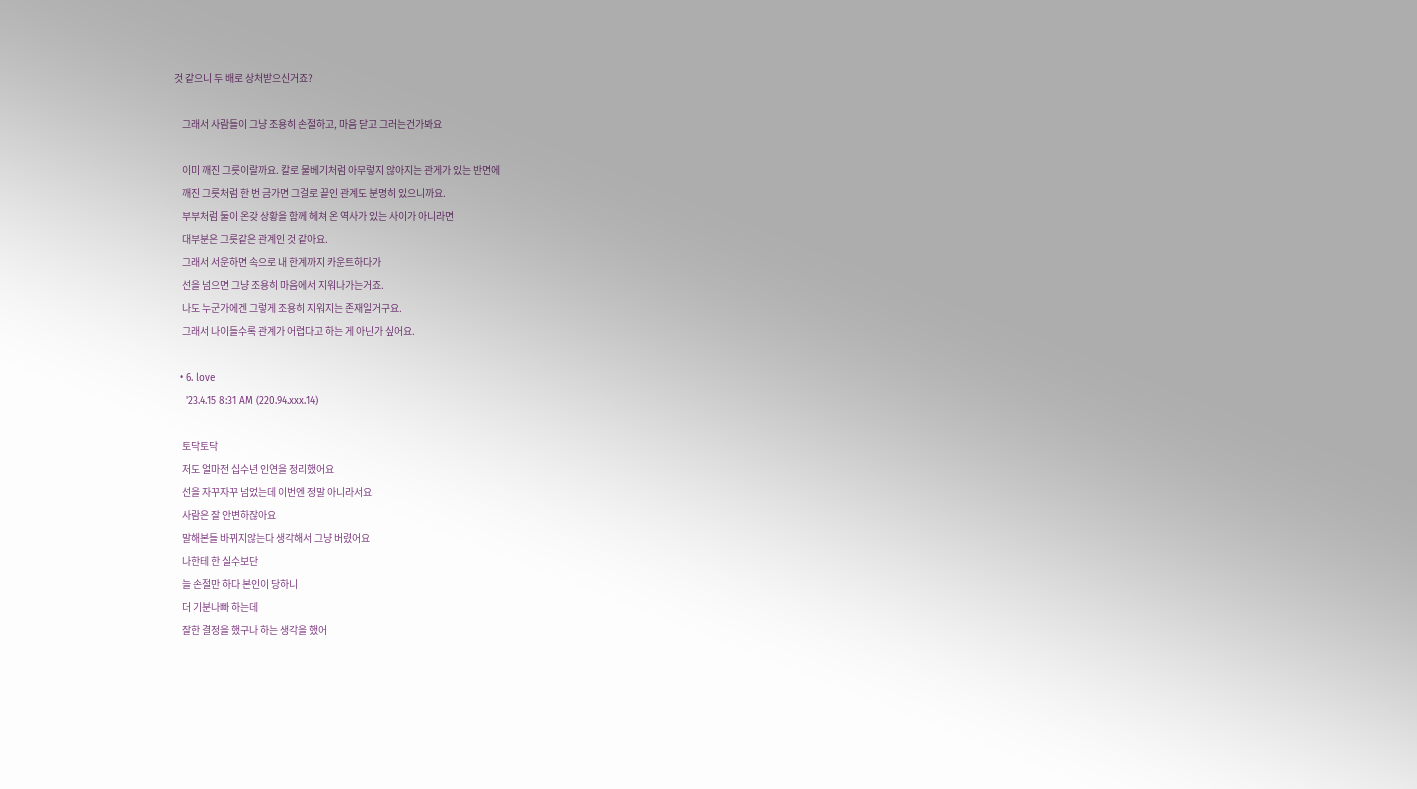것 같으니 두 배로 상처받으신거죠?

    그래서 사람들이 그냥 조용히 손절하고, 마음 닫고 그러는건가봐요

    이미 깨진 그릇이랄까요. 칼로 물베기처럼 아무렇지 않아지는 관게가 있는 반면에
    깨진 그릇처럼 한 번 금가면 그걸로 끝인 관계도 분명히 있으니까요.
    부부처럼 둘이 온갖 상황을 함께 헤쳐 온 역사가 있는 사이가 아니라면
    대부분은 그릇같은 관계인 것 같아요.
    그래서 서운하면 속으로 내 한계까지 카운트하다가
    선을 넘으면 그냥 조용히 마음에서 지워나가는거죠.
    나도 누군가에겐 그렇게 조용히 지워지는 존재일거구요.
    그래서 나이들수록 관계가 어렵다고 하는 게 아닌가 싶어요.

  • 6. love
    '23.4.15 8:31 AM (220.94.xxx.14)

    토닥토닥
    저도 얼마전 십수년 인연을 정리했어요
    선을 자꾸자꾸 넘었는데 이번엔 정말 아니라서요
    사람은 잘 안변하잖아요
    말해본들 바뀌지않는다 생각해서 그냥 버렸어요
    나한테 한 실수보단
    늘 손절만 하다 본인이 당하니
    더 기분나빠 하는데
    잘한 결정을 했구나 하는 생각을 했어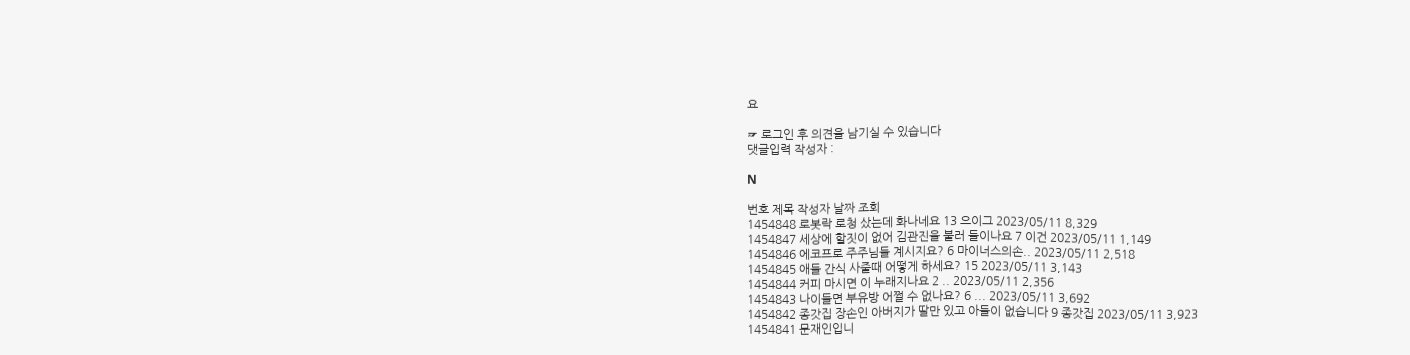요

☞ 로그인 후 의견을 남기실 수 있습니다
댓글입력 작성자 :

N

번호 제목 작성자 날짜 조회
1454848 로봇락 로청 샀는데 화나네요 13 으이그 2023/05/11 8,329
1454847 세상에 할짓이 없어 김관진을 불러 들이나요 7 이건 2023/05/11 1,149
1454846 에코프로 주주님들 계시지요? 6 마이너스의손.. 2023/05/11 2,518
1454845 애들 간식 사줄때 어떻게 하세요? 15 2023/05/11 3,143
1454844 커피 마시면 이 누래지나요 2 .. 2023/05/11 2,356
1454843 나이들면 부유방 어쩔 수 없나요? 6 ... 2023/05/11 3,692
1454842 종갓집 장손인 아버지가 딸만 있고 아들이 없습니다 9 종갓집 2023/05/11 3,923
1454841 문재인입니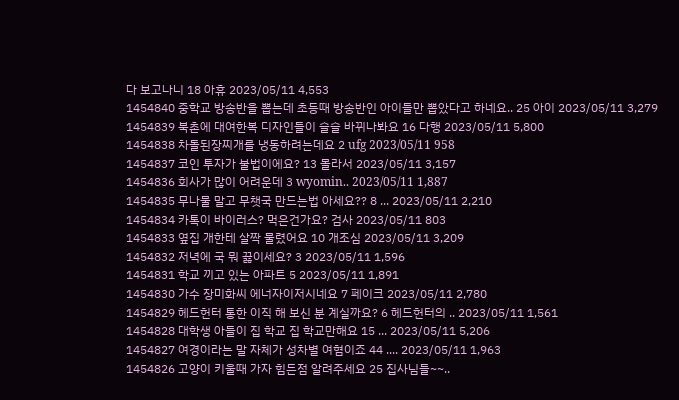다 보고나니 18 아휴 2023/05/11 4,553
1454840 중학교 방송반을 뽑는데 초등때 방송반인 아이들만 뽑았다고 하네요.. 25 아이 2023/05/11 3,279
1454839 북촌에 대여한복 디자인들이 슬슬 바뀌나봐요 16 다행 2023/05/11 5,800
1454838 차돌된장찌개를 냉동하려는데요 2 ufg 2023/05/11 958
1454837 코인 투자가 불법이에요? 13 몰라서 2023/05/11 3,157
1454836 회사가 많이 어려운데 3 wyomin.. 2023/05/11 1,887
1454835 무나물 말고 무챗국 만드는법 아세요?? 8 ... 2023/05/11 2,210
1454834 카톡이 바이러스? 먹은건가요? 검사 2023/05/11 803
1454833 옆집 개한테 살짝 물렸어요 10 개조심 2023/05/11 3,209
1454832 저녁에 국 뭐 끓이세요? 3 2023/05/11 1,596
1454831 학교 끼고 있는 아파트 5 2023/05/11 1,891
1454830 가수 장미화씨 에너자이저시네요 7 페이크 2023/05/11 2,780
1454829 헤드헌터 통한 이직 해 보신 분 계실까요? 6 헤드헌터의 .. 2023/05/11 1,561
1454828 대학생 아들이 집 학교 집 학교만해요 15 ... 2023/05/11 5,206
1454827 여경이라는 말 자체가 성차별 여혐이죠 44 .... 2023/05/11 1,963
1454826 고양이 키울때 가자 힘든점 알려주세요 25 집사님들~~..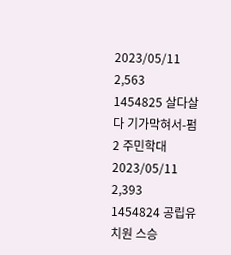2023/05/11 2,563
1454825 살다살다 기가막혀서-펌 2 주민학대 2023/05/11 2,393
1454824 공립유치원 스승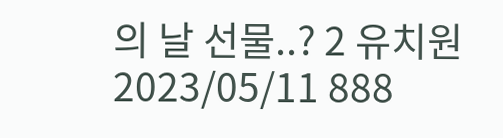의 날 선물..? 2 유치원 2023/05/11 888